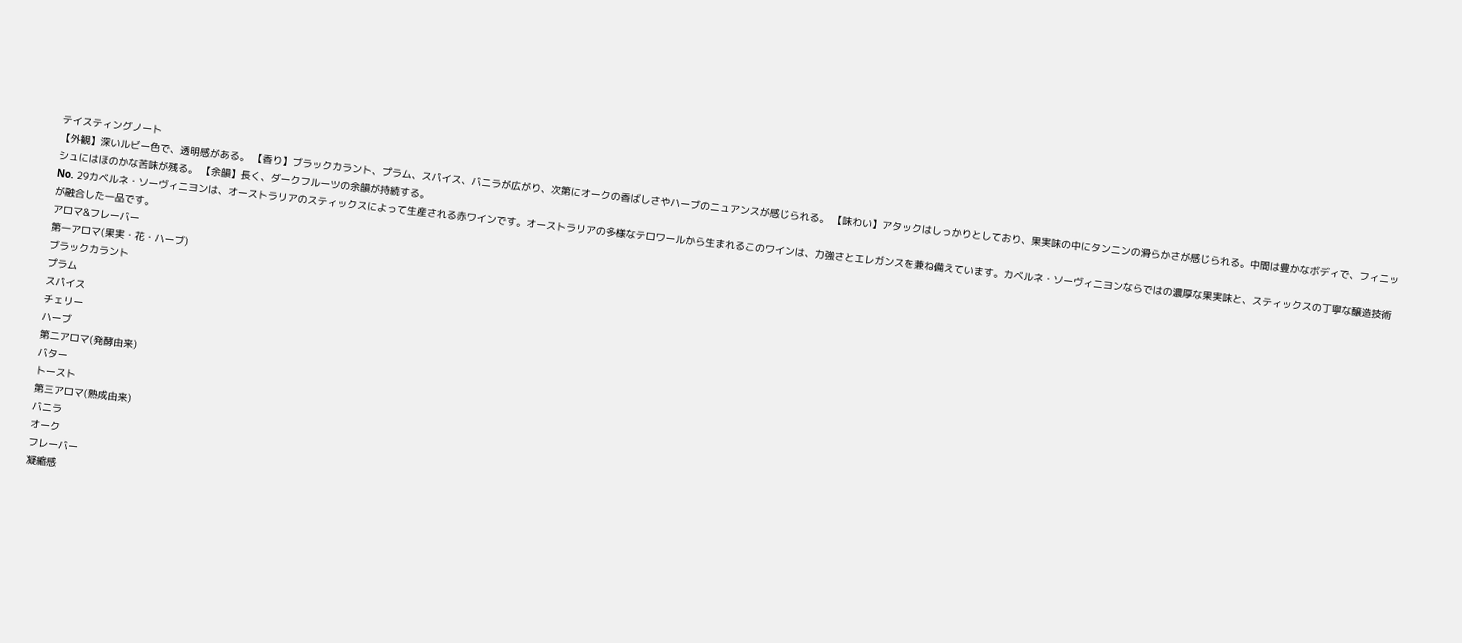テイスティングノート
【外観】深いルビー色で、透明感がある。 【香り】ブラックカラント、プラム、スパイス、バニラが広がり、次第にオークの香ばしさやハーブのニュアンスが感じられる。 【味わい】アタックはしっかりとしており、果実味の中にタンニンの滑らかさが感じられる。中間は豊かなボディで、フィニッシュにはほのかな苦味が残る。 【余韻】長く、ダークフルーツの余韻が持続する。
No. 29カベルネ・ソーヴィニヨンは、オーストラリアのスティックスによって生産される赤ワインです。オーストラリアの多様なテロワールから生まれるこのワインは、力強さとエレガンスを兼ね備えています。カベルネ・ソーヴィニヨンならではの濃厚な果実味と、スティックスの丁寧な醸造技術が融合した一品です。
アロマ&フレーバー
第一アロマ(果実・花・ハーブ)
ブラックカラント
プラム
スパイス
チェリー
ハーブ
第二アロマ(発酵由来)
バター
トースト
第三アロマ(熟成由来)
バニラ
オーク
フレーバー
凝縮感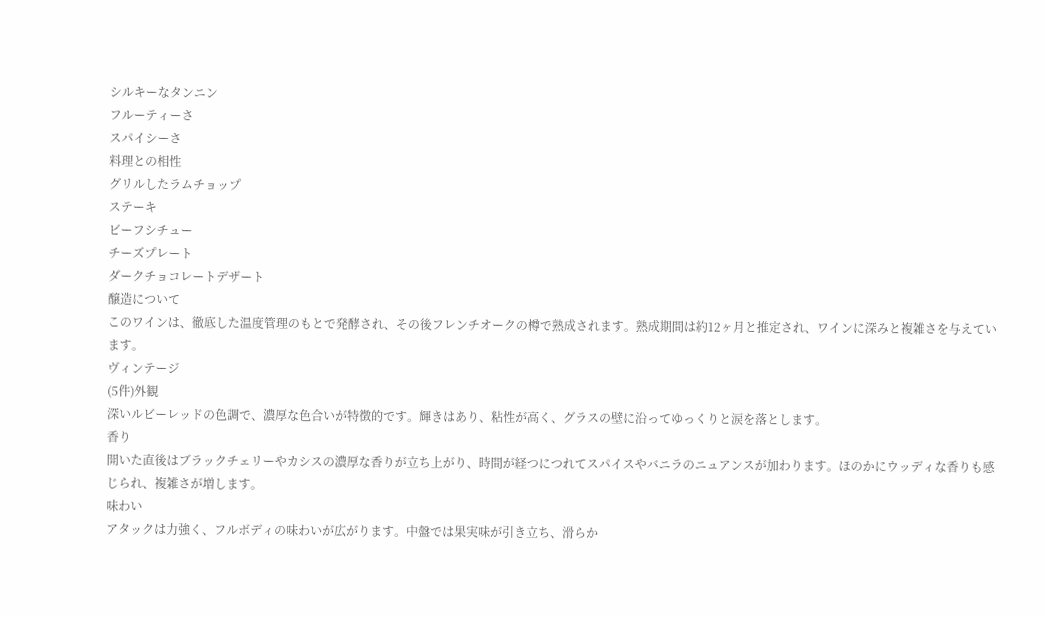シルキーなタンニン
フルーティーさ
スパイシーさ
料理との相性
グリルしたラムチョップ
ステーキ
ビーフシチュー
チーズプレート
ダークチョコレートデザート
醸造について
このワインは、徹底した温度管理のもとで発酵され、その後フレンチオークの樽で熟成されます。熟成期間は約12ヶ月と推定され、ワインに深みと複雑さを与えています。
ヴィンテージ
(5件)外観
深いルビーレッドの色調で、濃厚な色合いが特徴的です。輝きはあり、粘性が高く、グラスの壁に沿ってゆっくりと涙を落とします。
香り
開いた直後はブラックチェリーやカシスの濃厚な香りが立ち上がり、時間が経つにつれてスパイスやバニラのニュアンスが加わります。ほのかにウッディな香りも感じられ、複雑さが増します。
味わい
アタックは力強く、フルボディの味わいが広がります。中盤では果実味が引き立ち、滑らか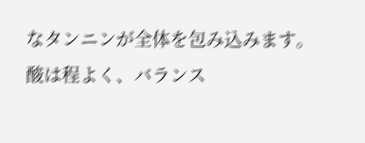なタンニンが全体を包み込みます。酸は程よく、バランス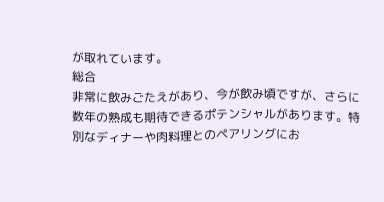が取れています。
総合
非常に飲みごたえがあり、今が飲み頃ですが、さらに数年の熟成も期待できるポテンシャルがあります。特別なディナーや肉料理とのペアリングにお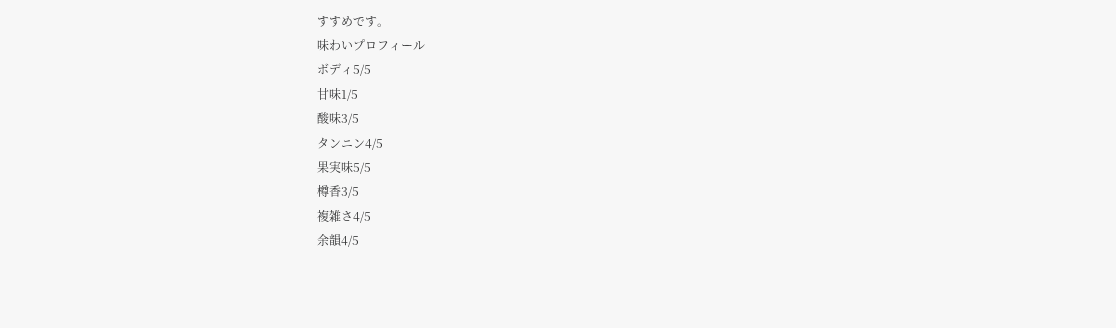すすめです。
味わいプロフィール
ボディ5/5
甘味1/5
酸味3/5
タンニン4/5
果実味5/5
樽香3/5
複雑さ4/5
余韻4/5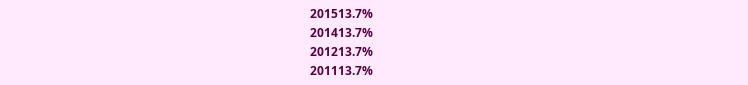201513.7%
201413.7%
201213.7%
201113.7%